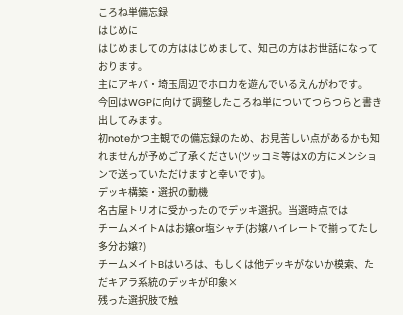ころね単備忘録
はじめに
はじめましての方ははじめまして、知己の方はお世話になっております。
主にアキバ・埼玉周辺でホロカを遊んでいるえんがわです。
今回はWGPに向けて調整したころね単についてつらつらと書き出してみます。
初noteかつ主観での備忘録のため、お見苦しい点があるかも知れませんが予めご了承ください(ツッコミ等はXの方にメンションで送っていただけますと幸いです)。
デッキ構築・選択の動機
名古屋トリオに受かったのでデッキ選択。当選時点では
チームメイトAはお嬢or塩シャチ(お嬢ハイレートで揃ってたし多分お嬢?)
チームメイトBはいろは、もしくは他デッキがないか模索、ただキアラ系統のデッキが印象×
残った選択肢で触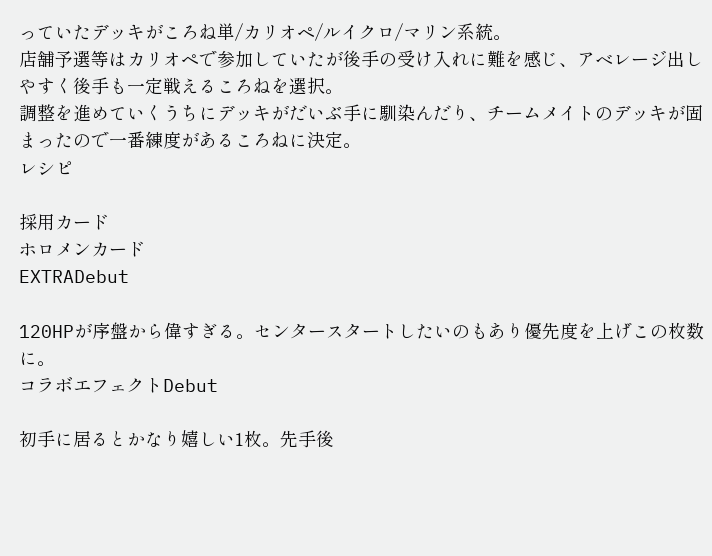っていたデッキがころね単/カリオペ/ルイクロ/マリン系統。
店舗予選等はカリオペで参加していたが後手の受け入れに難を感じ、アベレージ出しやすく後手も一定戦えるころねを選択。
調整を進めていくうちにデッキがだいぶ手に馴染んだり、チームメイトのデッキが固まったので一番練度があるころねに決定。
レシピ

採用カード
ホロメンカード
EXTRADebut

120HPが序盤から偉すぎる。センタースタートしたいのもあり優先度を上げこの枚数に。
コラボエフェクトDebut

初手に居るとかなり嬉しい1枚。先手後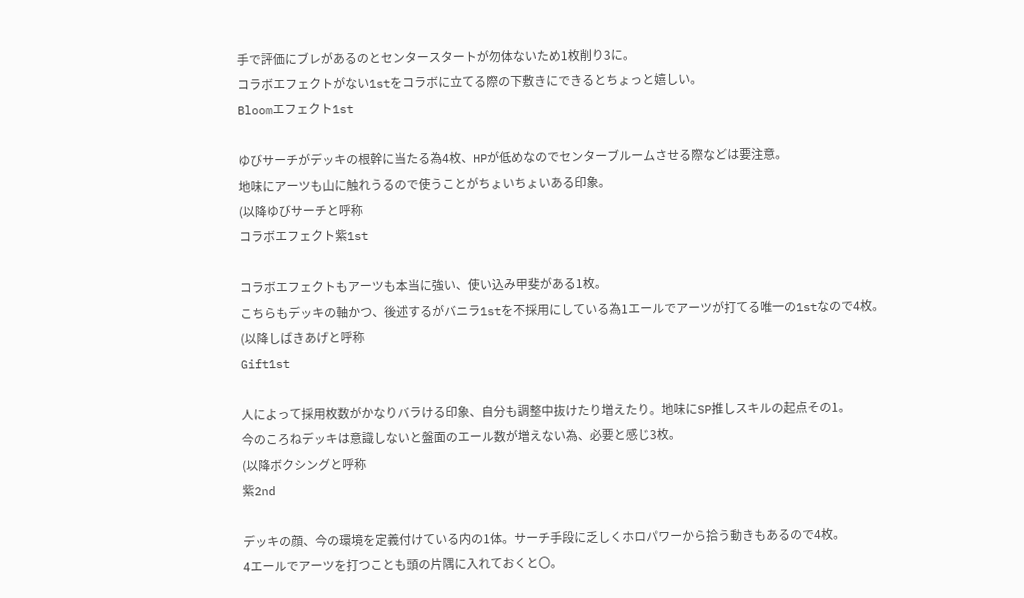手で評価にブレがあるのとセンタースタートが勿体ないため1枚削り3に。
コラボエフェクトがない1stをコラボに立てる際の下敷きにできるとちょっと嬉しい。
Bloomエフェクト1st

ゆびサーチがデッキの根幹に当たる為4枚、HPが低めなのでセンターブルームさせる際などは要注意。
地味にアーツも山に触れうるので使うことがちょいちょいある印象。
(以降ゆびサーチと呼称
コラボエフェクト紫1st

コラボエフェクトもアーツも本当に強い、使い込み甲斐がある1枚。
こちらもデッキの軸かつ、後述するがバニラ1stを不採用にしている為1エールでアーツが打てる唯一の1stなので4枚。
(以降しばきあげと呼称
Gift1st

人によって採用枚数がかなりバラける印象、自分も調整中抜けたり増えたり。地味にSP推しスキルの起点その1。
今のころねデッキは意識しないと盤面のエール数が増えない為、必要と感じ3枚。
(以降ボクシングと呼称
紫2nd

デッキの顔、今の環境を定義付けている内の1体。サーチ手段に乏しくホロパワーから拾う動きもあるので4枚。
4エールでアーツを打つことも頭の片隅に入れておくと〇。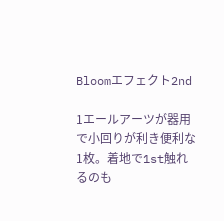Bloomエフェクト2nd

1エールアーツが器用で小回りが利き便利な1枚。着地で1st触れるのも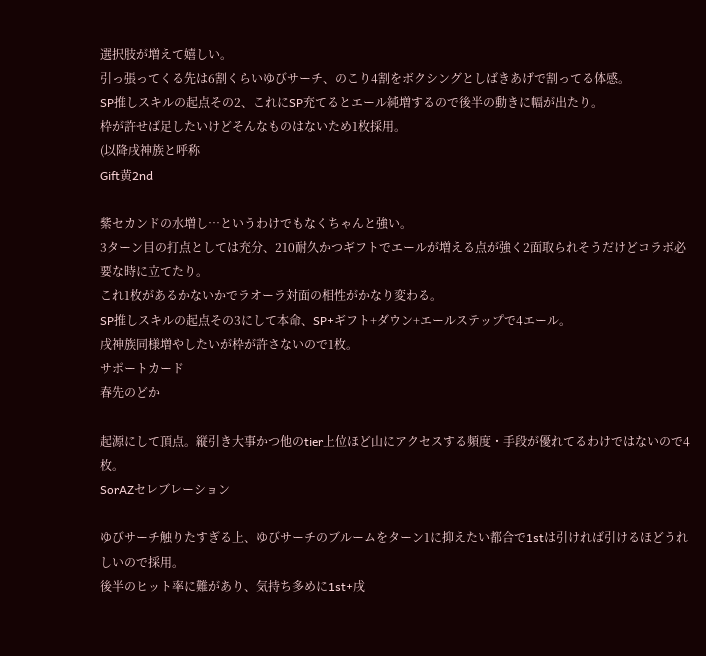選択肢が増えて嬉しい。
引っ張ってくる先は6割くらいゆびサーチ、のこり4割をボクシングとしばきあげで割ってる体感。
SP推しスキルの起点その2、これにSP充てるとエール純増するので後半の動きに幅が出たり。
枠が許せば足したいけどそんなものはないため1枚採用。
(以降戌神族と呼称
Gift黄2nd

紫セカンドの水増し…というわけでもなくちゃんと強い。
3ターン目の打点としては充分、210耐久かつギフトでエールが増える点が強く2面取られそうだけどコラボ必要な時に立てたり。
これ1枚があるかないかでラオーラ対面の相性がかなり変わる。
SP推しスキルの起点その3にして本命、SP+ギフト+ダウン+エールステップで4エール。
戌神族同様増やしたいが枠が許さないので1枚。
サポートカード
春先のどか

起源にして頂点。縦引き大事かつ他のtier上位ほど山にアクセスする頻度・手段が優れてるわけではないので4枚。
SorAZセレブレーション

ゆびサーチ触りたすぎる上、ゆびサーチのブルームをターン1に抑えたい都合で1stは引ければ引けるほどうれしいので採用。
後半のヒット率に難があり、気持ち多めに1st+戌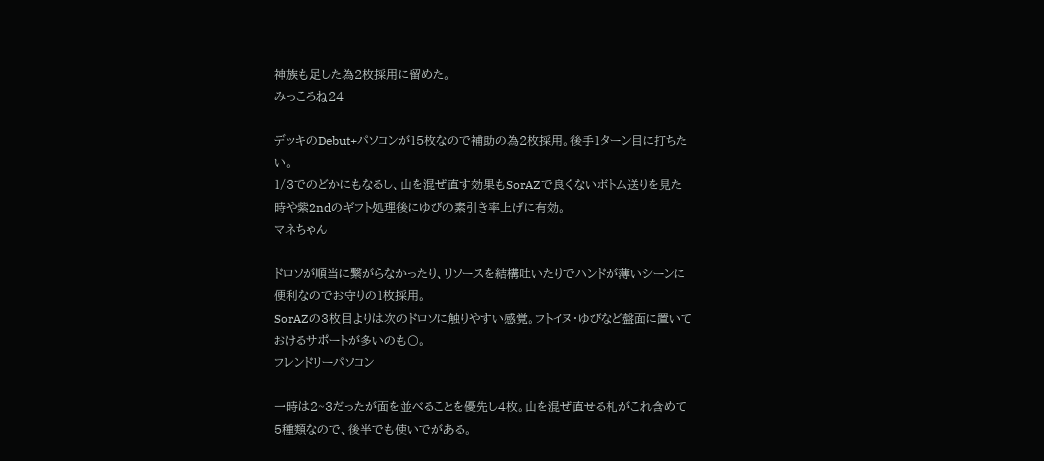神族も足した為2枚採用に留めた。
みっころね24

デッキのDebut+パソコンが15枚なので補助の為2枚採用。後手1ターン目に打ちたい。
1/3でのどかにもなるし、山を混ぜ直す効果もSorAZで良くないボトム送りを見た時や紫2ndのギフト処理後にゆびの素引き率上げに有効。
マネちゃん

ドロソが順当に繋がらなかったり、リソースを結構吐いたりでハンドが薄いシーンに便利なのでお守りの1枚採用。
SorAZの3枚目よりは次のドロソに触りやすい感覚。フトイヌ・ゆびなど盤面に置いておけるサポートが多いのも〇。
フレンドリーパソコン

一時は2~3だったが面を並べることを優先し4枚。山を混ぜ直せる札がこれ含めて5種類なので、後半でも使いでがある。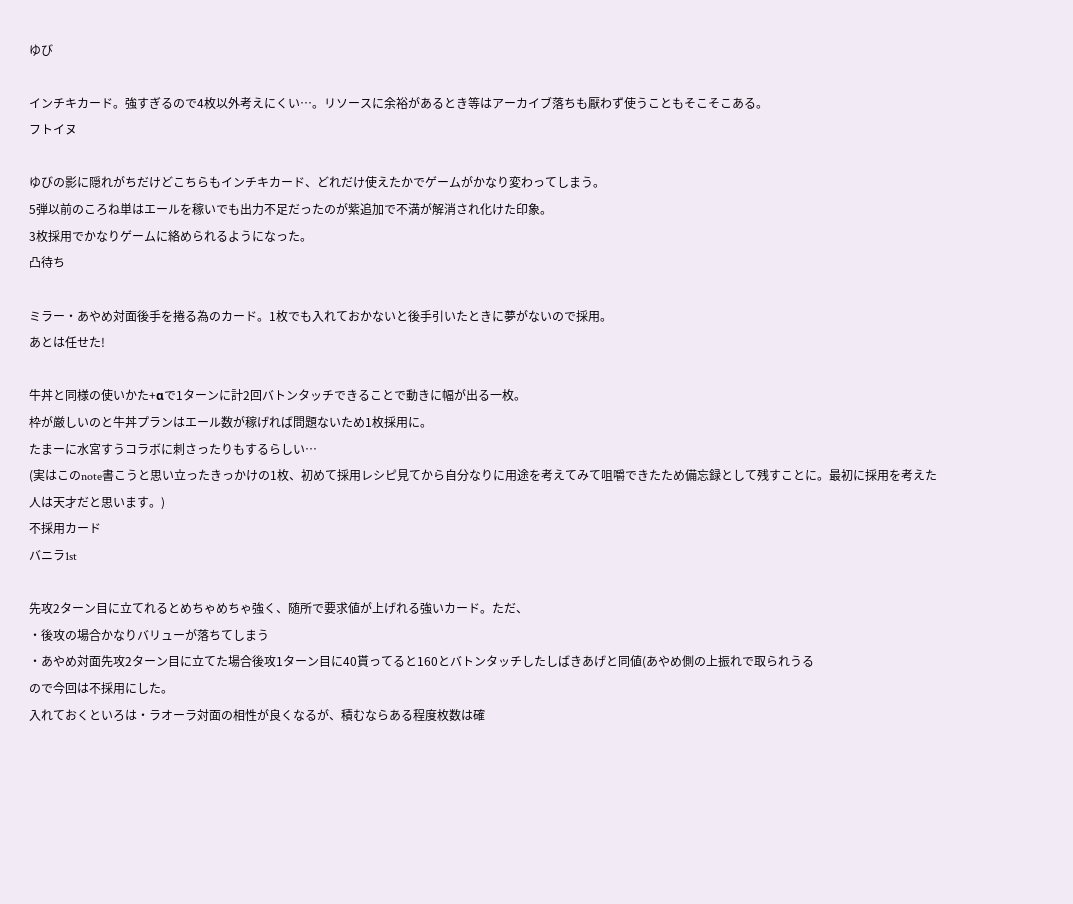ゆび

インチキカード。強すぎるので4枚以外考えにくい…。リソースに余裕があるとき等はアーカイブ落ちも厭わず使うこともそこそこある。
フトイヌ

ゆびの影に隠れがちだけどこちらもインチキカード、どれだけ使えたかでゲームがかなり変わってしまう。
5弾以前のころね単はエールを稼いでも出力不足だったのが紫追加で不満が解消され化けた印象。
3枚採用でかなりゲームに絡められるようになった。
凸待ち

ミラー・あやめ対面後手を捲る為のカード。1枚でも入れておかないと後手引いたときに夢がないので採用。
あとは任せた!

牛丼と同様の使いかた+αで1ターンに計2回バトンタッチできることで動きに幅が出る一枚。
枠が厳しいのと牛丼プランはエール数が稼げれば問題ないため1枚採用に。
たまーに水宮すうコラボに刺さったりもするらしい…
(実はこのnote書こうと思い立ったきっかけの1枚、初めて採用レシピ見てから自分なりに用途を考えてみて咀嚼できたため備忘録として残すことに。最初に採用を考えた人は天才だと思います。)
不採用カード
バニラ1st

先攻2ターン目に立てれるとめちゃめちゃ強く、随所で要求値が上げれる強いカード。ただ、
・後攻の場合かなりバリューが落ちてしまう
・あやめ対面先攻2ターン目に立てた場合後攻1ターン目に40貰ってると160とバトンタッチしたしばきあげと同値(あやめ側の上振れで取られうる
ので今回は不採用にした。
入れておくといろは・ラオーラ対面の相性が良くなるが、積むならある程度枚数は確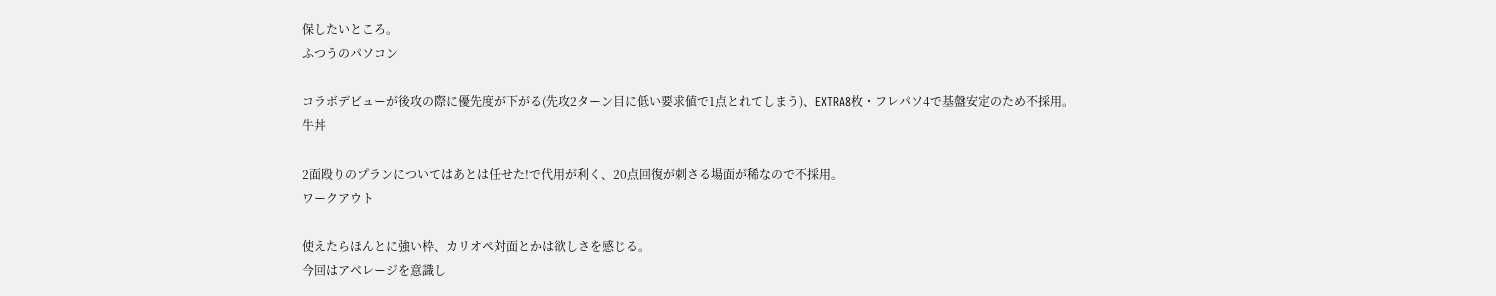保したいところ。
ふつうのパソコン

コラボデビューが後攻の際に優先度が下がる(先攻2ターン目に低い要求値で1点とれてしまう)、EXTRA8枚・フレパソ4で基盤安定のため不採用。
牛丼

2面殴りのプランについてはあとは任せた!で代用が利く、20点回復が刺さる場面が稀なので不採用。
ワークアウト

使えたらほんとに強い枠、カリオペ対面とかは欲しさを感じる。
今回はアベレージを意識し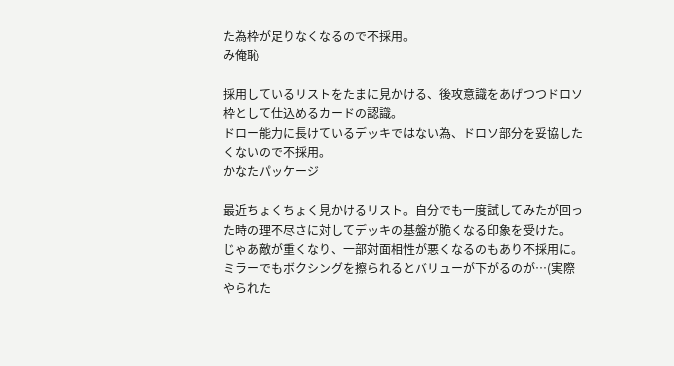た為枠が足りなくなるので不採用。
み俺恥

採用しているリストをたまに見かける、後攻意識をあげつつドロソ枠として仕込めるカードの認識。
ドロー能力に長けているデッキではない為、ドロソ部分を妥協したくないので不採用。
かなたパッケージ

最近ちょくちょく見かけるリスト。自分でも一度試してみたが回った時の理不尽さに対してデッキの基盤が脆くなる印象を受けた。
じゃあ敵が重くなり、一部対面相性が悪くなるのもあり不採用に。
ミラーでもボクシングを擦られるとバリューが下がるのが…(実際やられた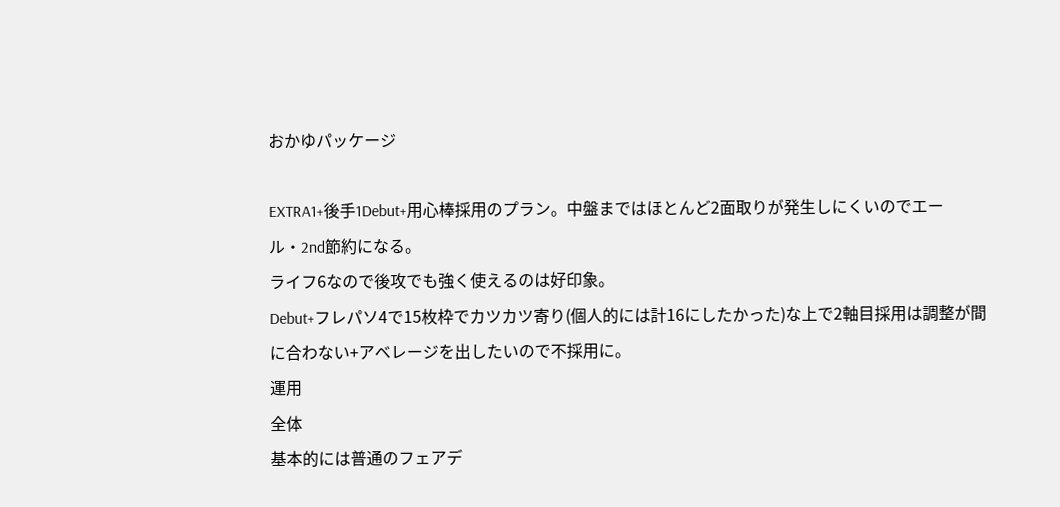おかゆパッケージ

EXTRA1+後手1Debut+用心棒採用のプラン。中盤まではほとんど2面取りが発生しにくいのでエール・2nd節約になる。
ライフ6なので後攻でも強く使えるのは好印象。
Debut+フレパソ4で15枚枠でカツカツ寄り(個人的には計16にしたかった)な上で2軸目採用は調整が間に合わない+アベレージを出したいので不採用に。
運用
全体
基本的には普通のフェアデ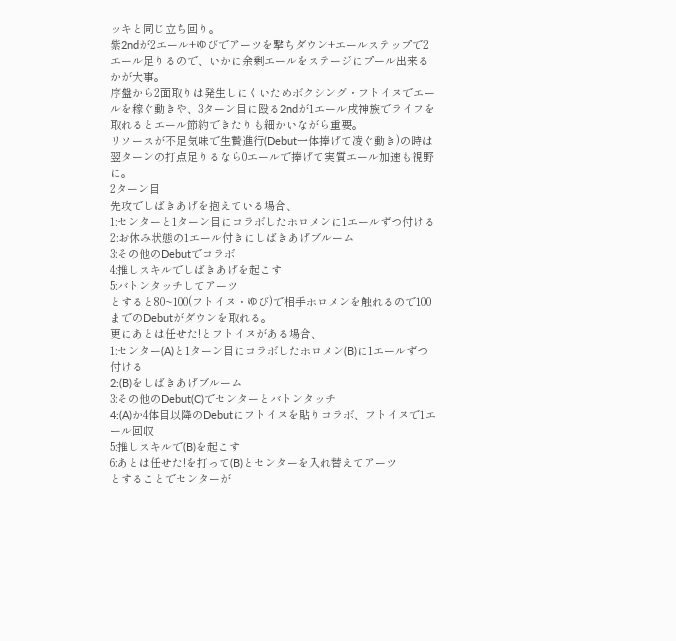ッキと同じ立ち回り。
紫2ndが2エール+ゆびでアーツを撃ちダウン+エールステップで2エール足りるので、いかに余剰エールをステージにプール出来るかが大事。
序盤から2面取りは発生しにくいためボクシング・フトイヌでエールを稼ぐ動きや、3ターン目に殴る2ndが1エール戌神族でライフを取れるとエール節約できたりも細かいながら重要。
リソースが不足気味で生贄進行(Debut一体捧げて凌ぐ動き)の時は翌ターンの打点足りるなら0エールで捧げて実質エール加速も視野に。
2ターン目
先攻でしばきあげを抱えている場合、
1:センターと1ターン目にコラボしたホロメンに1エールずつ付ける
2:お休み状態の1エール付きにしばきあげブルーム
3:その他のDebutでコラボ
4:推しスキルでしばきあげを起こす
5:バトンタッチしてアーツ
とすると80~100(フトイヌ・ゆび)で相手ホロメンを触れるので100までのDebutがダウンを取れる。
更にあとは任せた!とフトイヌがある場合、
1:センター(A)と1ターン目にコラボしたホロメン(B)に1エールずつ付ける
2:(B)をしばきあげブルーム
3:その他のDebut(C)でセンターとバトンタッチ
4:(A)か4体目以降のDebutにフトイヌを貼りコラボ、フトイヌで1エール回収
5:推しスキルで(B)を起こす
6:あとは任せた!を打って(B)とセンターを入れ替えてアーツ
とすることでセンターが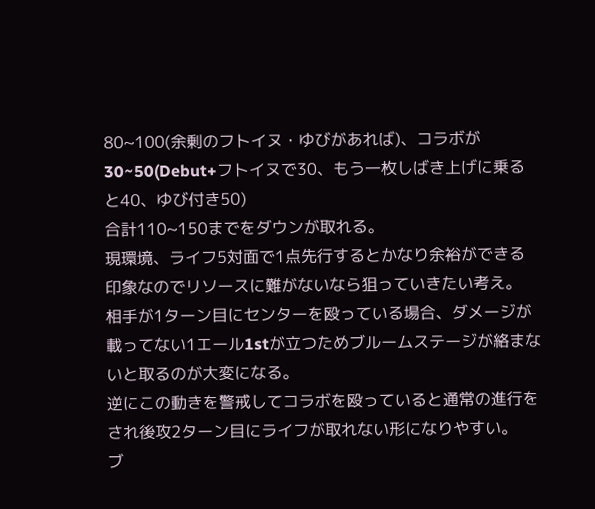80~100(余剰のフトイヌ・ゆびがあれば)、コラボが30~50(Debut+フトイヌで30、もう一枚しばき上げに乗ると40、ゆび付き50)
合計110~150までをダウンが取れる。
現環境、ライフ5対面で1点先行するとかなり余裕ができる印象なのでリソースに難がないなら狙っていきたい考え。
相手が1ターン目にセンターを殴っている場合、ダメージが載ってない1エール1stが立つためブルームステージが絡まないと取るのが大変になる。
逆にこの動きを警戒してコラボを殴っていると通常の進行をされ後攻2ターン目にライフが取れない形になりやすい。
ブ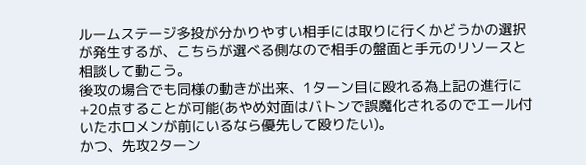ルームステージ多投が分かりやすい相手には取りに行くかどうかの選択が発生するが、こちらが選べる側なので相手の盤面と手元のリソースと相談して動こう。
後攻の場合でも同様の動きが出来、1ターン目に殴れる為上記の進行に+20点することが可能(あやめ対面はバトンで誤魔化されるのでエール付いたホロメンが前にいるなら優先して殴りたい)。
かつ、先攻2ターン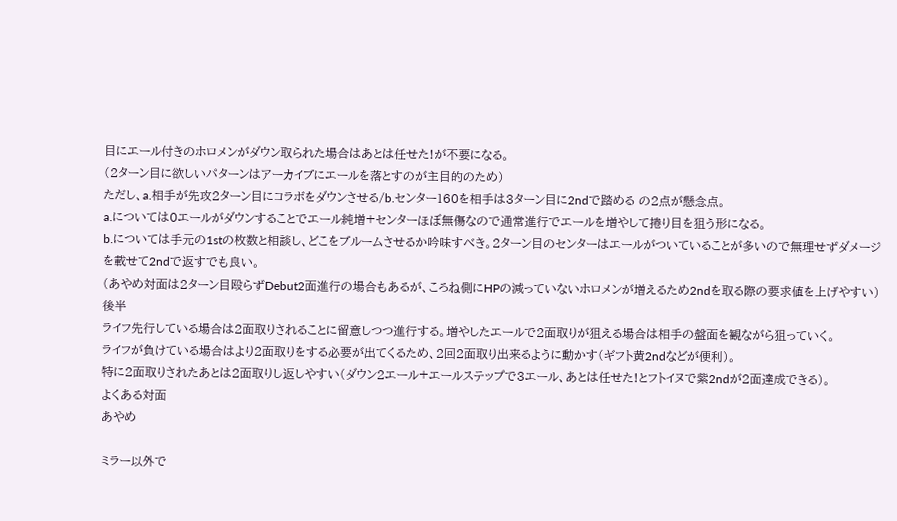目にエール付きのホロメンがダウン取られた場合はあとは任せた!が不要になる。
(2ターン目に欲しいパターンはアーカイブにエールを落とすのが主目的のため)
ただし、a.相手が先攻2ターン目にコラボをダウンさせる/b.センター160を相手は3ターン目に2ndで踏める の2点が懸念点。
a.については0エールがダウンすることでエール純増+センターほぼ無傷なので通常進行でエールを増やして捲り目を狙う形になる。
b.については手元の1stの枚数と相談し、どこをブルームさせるか吟味すべき。2ターン目のセンターはエールがついていることが多いので無理せずダメージを載せて2ndで返すでも良い。
(あやめ対面は2ターン目殴らずDebut2面進行の場合もあるが、ころね側にHPの減っていないホロメンが増えるため2ndを取る際の要求値を上げやすい)
後半
ライフ先行している場合は2面取りされることに留意しつつ進行する。増やしたエールで2面取りが狙える場合は相手の盤面を観ながら狙っていく。
ライフが負けている場合はより2面取りをする必要が出てくるため、2回2面取り出来るように動かす(ギフト黄2ndなどが便利)。
特に2面取りされたあとは2面取りし返しやすい(ダウン2エール+エールステップで3エール、あとは任せた!とフトイヌで紫2ndが2面達成できる)。
よくある対面
あやめ

ミラー以外で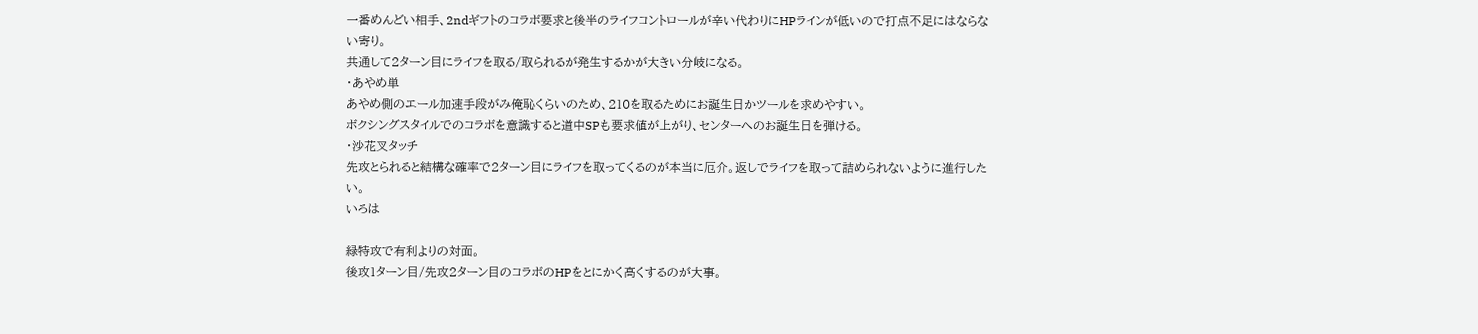一番めんどい相手、2ndギフトのコラボ要求と後半のライフコントロールが辛い代わりにHPラインが低いので打点不足にはならない寄り。
共通して2ターン目にライフを取る/取られるが発生するかが大きい分岐になる。
・あやめ単
あやめ側のエール加速手段がみ俺恥くらいのため、210を取るためにお誕生日かツールを求めやすい。
ボクシングスタイルでのコラボを意識すると道中SPも要求値が上がり、センターへのお誕生日を弾ける。
・沙花叉タッチ
先攻とられると結構な確率で2ターン目にライフを取ってくるのが本当に厄介。返しでライフを取って詰められないように進行したい。
いろは

緑特攻で有利よりの対面。
後攻1ターン目/先攻2ターン目のコラボのHPをとにかく高くするのが大事。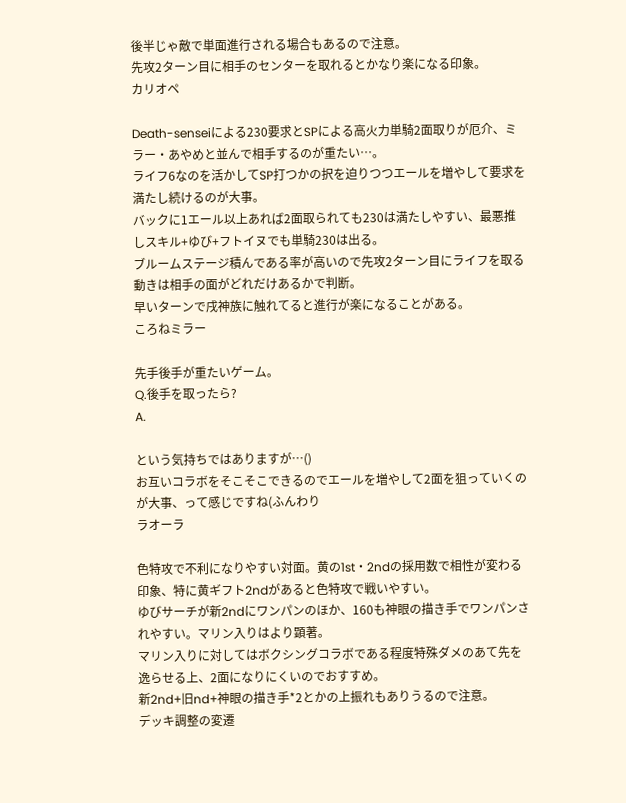後半じゃ敵で単面進行される場合もあるので注意。
先攻2ターン目に相手のセンターを取れるとかなり楽になる印象。
カリオペ

Death-senseiによる230要求とSPによる高火力単騎2面取りが厄介、ミラー・あやめと並んで相手するのが重たい…。
ライフ6なのを活かしてSP打つかの択を迫りつつエールを増やして要求を満たし続けるのが大事。
バックに1エール以上あれば2面取られても230は満たしやすい、最悪推しスキル+ゆび+フトイヌでも単騎230は出る。
ブルームステージ積んである率が高いので先攻2ターン目にライフを取る動きは相手の面がどれだけあるかで判断。
早いターンで戌神族に触れてると進行が楽になることがある。
ころねミラー

先手後手が重たいゲーム。
Q.後手を取ったら?
A.

という気持ちではありますが…()
お互いコラボをそこそこできるのでエールを増やして2面を狙っていくのが大事、って感じですね(ふんわり
ラオーラ

色特攻で不利になりやすい対面。黄の1st・2ndの採用数で相性が変わる印象、特に黄ギフト2ndがあると色特攻で戦いやすい。
ゆびサーチが新2ndにワンパンのほか、160も神眼の描き手でワンパンされやすい。マリン入りはより顕著。
マリン入りに対してはボクシングコラボである程度特殊ダメのあて先を逸らせる上、2面になりにくいのでおすすめ。
新2nd+旧nd+神眼の描き手*2とかの上振れもありうるので注意。
デッキ調整の変遷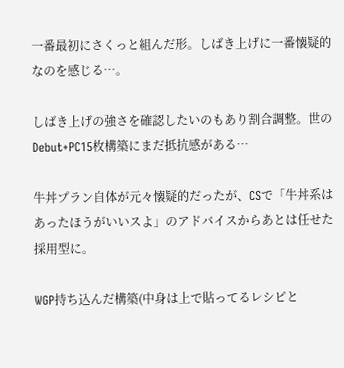一番最初にさくっと組んだ形。しばき上げに一番懐疑的なのを感じる…。

しばき上げの強さを確認したいのもあり割合調整。世のDebut+PC15枚構築にまだ抵抗感がある…

牛丼プラン自体が元々懐疑的だったが、CSで「牛丼系はあったほうがいいスよ」のアドバイスからあとは任せた採用型に。

WGP持ち込んだ構築(中身は上で貼ってるレシピと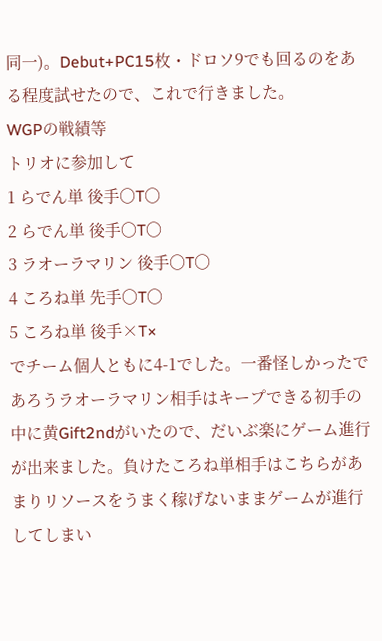同一)。Debut+PC15枚・ドロソ9でも回るのをある程度試せたので、これで行きました。
WGPの戦績等
トリオに参加して
1 らでん単 後手〇T〇
2 らでん単 後手〇T〇
3 ラオーラマリン 後手〇T〇
4 ころね単 先手〇T〇
5 ころね単 後手×T×
でチーム個人ともに4-1でした。一番怪しかったであろうラオーラマリン相手はキープできる初手の中に黄Gift2ndがいたので、だいぶ楽にゲーム進行が出来ました。負けたころね単相手はこちらがあまりリソースをうまく稼げないままゲームが進行してしまい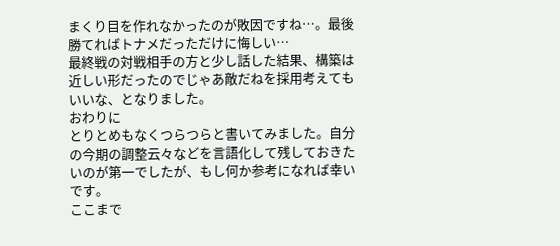まくり目を作れなかったのが敗因ですね…。最後勝てればトナメだっただけに悔しい…
最終戦の対戦相手の方と少し話した結果、構築は近しい形だったのでじゃあ敵だねを採用考えてもいいな、となりました。
おわりに
とりとめもなくつらつらと書いてみました。自分の今期の調整云々などを言語化して残しておきたいのが第一でしたが、もし何か参考になれば幸いです。
ここまで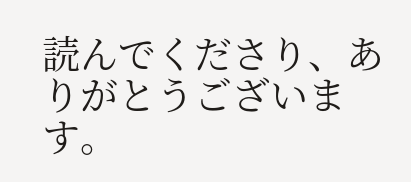読んでくださり、ありがとうございます。